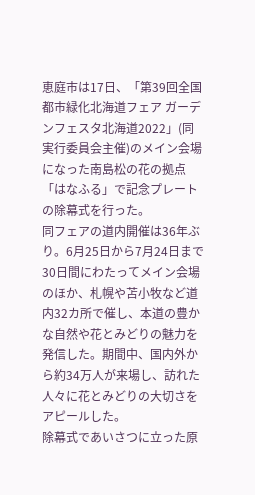恵庭市は17日、「第39回全国都市緑化北海道フェア ガーデンフェスタ北海道2022」(同実行委員会主催)のメイン会場になった南島松の花の拠点「はなふる」で記念プレートの除幕式を行った。
同フェアの道内開催は36年ぶり。6月25日から7月24日まで30日間にわたってメイン会場のほか、札幌や苫小牧など道内32カ所で催し、本道の豊かな自然や花とみどりの魅力を発信した。期間中、国内外から約34万人が来場し、訪れた人々に花とみどりの大切さをアピールした。
除幕式であいさつに立った原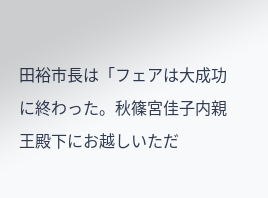田裕市長は「フェアは大成功に終わった。秋篠宮佳子内親王殿下にお越しいただ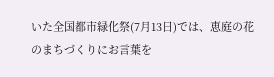いた全国都市緑化祭(7月13日)では、恵庭の花のまちづくりにお言葉を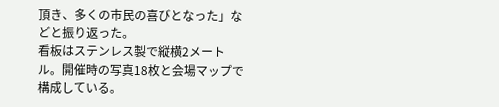頂き、多くの市民の喜びとなった」などと振り返った。
看板はステンレス製で縦横2メートル。開催時の写真18枚と会場マップで構成している。